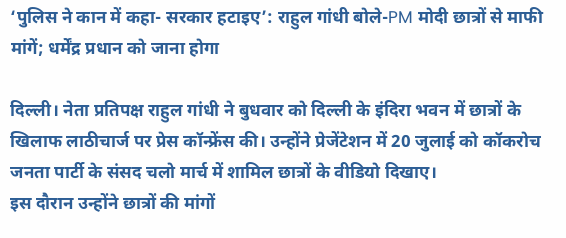‘पुलिस ने कान में कहा- सरकार हटाइए’: राहुल गांधी बोले-PM मोदी छात्रों से माफी मांगें; धर्मेंद्र प्रधान को जाना होगा

दिल्ली। नेता प्रतिपक्ष राहुल गांधी ने बुधवार को दिल्ली के इंदिरा भवन में छात्रों के खिलाफ लाठीचार्ज पर प्रेस कॉन्फ्रेंस की। उन्होंने प्रेजेंटेशन में 20 जुलाई को कॉकरोच जनता पार्टी के संसद चलो मार्च में शामिल छात्रों के वीडियो दिखाए।
इस दौरान उन्होंने छात्रों की मांगों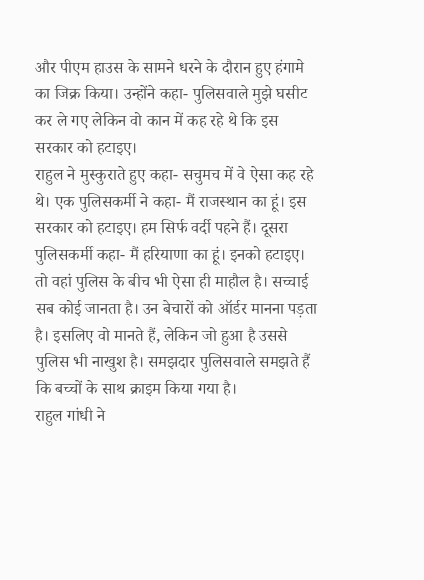और पीएम हाउस के सामने धरने के दौरान हुए हंगामे का जिक्र किया। उन्होंने कहा- पुलिसवाले मुझे घसीट कर ले गए लेकिन वो कान में कह रहे थे कि इस सरकार को हटाइए।
राहुल ने मुस्कुराते हुए कहा- सचुमच में वे ऐसा कह रहे थे। एक पुलिसकर्मी ने कहा- मैं राजस्थान का हूं। इस सरकार को हटाइए। हम सिर्फ वर्दी पहने हैं। दूसरा पुलिसकर्मी कहा- मैं हरियाणा का हूं। इनको हटाइए। तो वहां पुलिस के बीच भी ऐसा ही माहौल है। सच्चाई सब कोई जानता है। उन बेचारों को ऑर्डर मानना पड़ता है। इसलिए वो मानते हैं, लेकिन जो हुआ है उससे पुलिस भी नाखुश है। समझदार पुलिसवाले समझते हैं कि बच्चों के साथ क्राइम किया गया है।
राहुल गांधी ने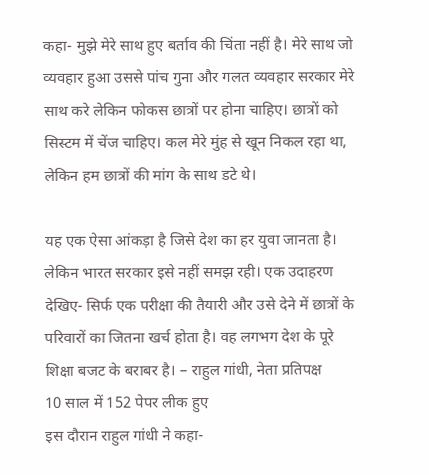कहा- मुझे मेरे साथ हुए बर्ताव की चिंता नहीं है। मेरे साथ जो व्यवहार हुआ उससे पांच गुना और गलत व्यवहार सरकार मेरे साथ करे लेकिन फोकस छात्रों पर होना चाहिए। छात्रों को सिस्टम में चेंज चाहिए। कल मेरे मुंह से खून निकल रहा था, लेकिन हम छात्रों की मांग के साथ डटे थे।

यह एक ऐसा आंकड़ा है जिसे देश का हर युवा जानता है। लेकिन भारत सरकार इसे नहीं समझ रही। एक उदाहरण देखिए- सिर्फ एक परीक्षा की तैयारी और उसे देने में छात्रों के परिवारों का जितना खर्च होता है। वह लगभग देश के पूरे शिक्षा बजट के बराबर है। – राहुल गांधी, नेता प्रतिपक्ष
10 साल में 152 पेपर लीक हुए
इस दौरान राहुल गांधी ने कहा-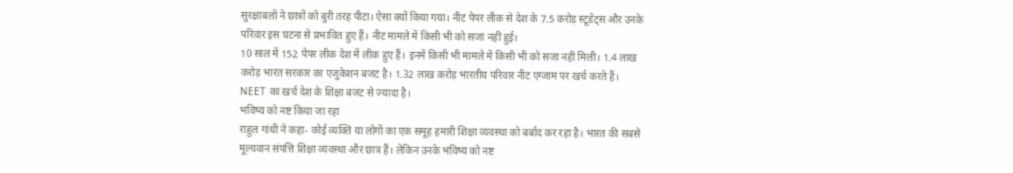सुरक्षाबलों ने छात्रों को बुरी तरह पीटा। ऐसा क्यों किया गया। नीट पेपर लीक से देश के 7.5 करोड़ स्टूडेंट्स और उनके परिवार इस घटना से प्रभावित हुए हैं। नीट मामले में किसी भी को सजा नहीं हुई।
10 साल में 152 पेपर लीक देश में लीक हुए हैं। इनमें किसी भी मामले में किसी भी को सजा नहीं मिली। 1.4 लाख करोड़ भारत सरकार का एजुकेशन बजट है। 1.32 लाख करोड़ भारतीय परिवार नीट एग्जाम पर खर्च करते हैं। NEET का खर्च देश के शिक्षा बजट से ज्यादा है।
भविष्य को नष्ट किया जा रहा
राहुल गांधी ने कहा- कोई व्यक्ति या लोगों का एक समूह हमारी शिक्षा व्यवस्था को बर्बाद कर रहा है। भारत की सबसे मूल्यवान संपत्ति शिक्षा व्यवस्था और छात्र हैं। लेकिन उनके भविष्य को नष्ट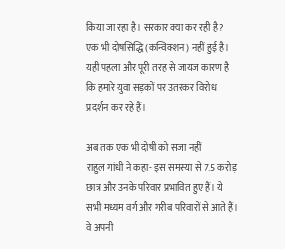किया जा रहा है। सरकार क्या कर रही है? एक भी दोषसिद्धि (कन्विक्शन) नहीं हुई है। यही पहला और पूरी तरह से जायज कारण है कि हमारे युवा सड़कों पर उतरकर विरोध प्रदर्शन कर रहे हैं।

अब तक एक भी दोषी को सजा नहीं
राहुल गांधी ने कहा- इस समस्या से 7.5 करोड़ छात्र और उनके परिवार प्रभावित हुए हैं। ये सभी मध्यम वर्ग और गरीब परिवारों से आते हैं। वे अपनी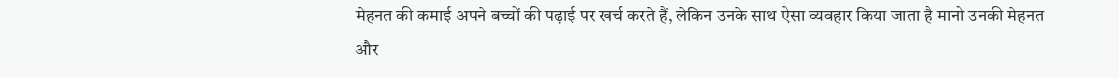मेहनत की कमाई अपने बच्चों की पढ़ाई पर खर्च करते हैं, लेकिन उनके साथ ऐसा व्यवहार किया जाता है मानो उनकी मेहनत और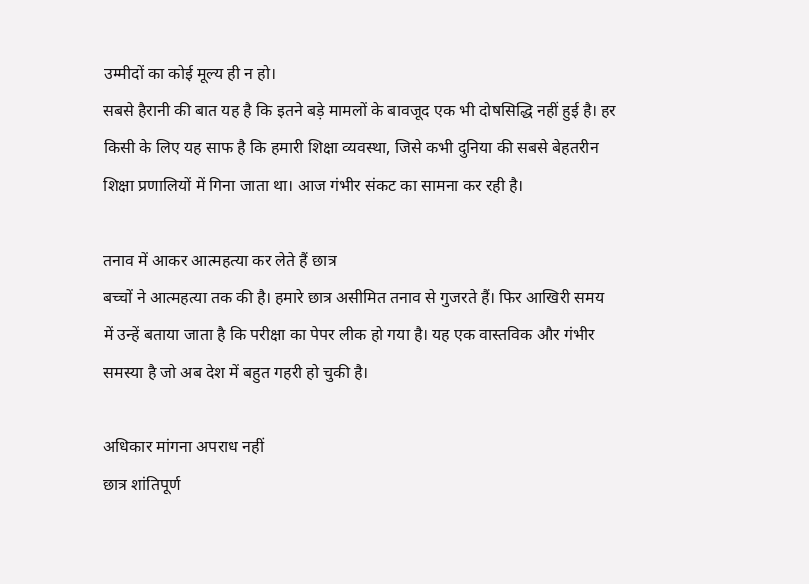उम्मीदों का कोई मूल्य ही न हो।
सबसे हैरानी की बात यह है कि इतने बड़े मामलों के बावजूद एक भी दोषसिद्धि नहीं हुई है। हर किसी के लिए यह साफ है कि हमारी शिक्षा व्यवस्था, जिसे कभी दुनिया की सबसे बेहतरीन शिक्षा प्रणालियों में गिना जाता था। आज गंभीर संकट का सामना कर रही है।

तनाव में आकर आत्महत्या कर लेते हैं छात्र
बच्चों ने आत्महत्या तक की है। हमारे छात्र असीमित तनाव से गुजरते हैं। फिर आखिरी समय में उन्हें बताया जाता है कि परीक्षा का पेपर लीक हो गया है। यह एक वास्तविक और गंभीर समस्या है जो अब देश में बहुत गहरी हो चुकी है।

अधिकार मांगना अपराध नहीं
छात्र शांतिपूर्ण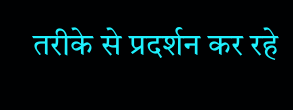तरीके से प्रदर्शन कर रहे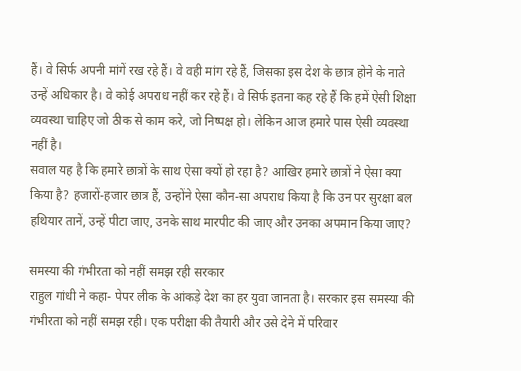हैं। वे सिर्फ अपनी मांगें रख रहे हैं। वे वही मांग रहे हैं, जिसका इस देश के छात्र होने के नाते उन्हें अधिकार है। वे कोई अपराध नहीं कर रहे हैं। वे सिर्फ इतना कह रहे हैं कि हमें ऐसी शिक्षा व्यवस्था चाहिए जो ठीक से काम करे, जो निष्पक्ष हो। लेकिन आज हमारे पास ऐसी व्यवस्था नहीं है।
सवाल यह है कि हमारे छात्रों के साथ ऐसा क्यों हो रहा है? आखिर हमारे छात्रों ने ऐसा क्या किया है? हजारों-हजार छात्र हैं, उन्होंने ऐसा कौन-सा अपराध किया है कि उन पर सुरक्षा बल हथियार तानें, उन्हें पीटा जाए, उनके साथ मारपीट की जाए और उनका अपमान किया जाए?

समस्या की गंभीरता को नहीं समझ रही सरकार
राहुल गांधी ने कहा- पेपर लीक के आंकड़े देश का हर युवा जानता है। सरकार इस समस्या की गंभीरता को नहीं समझ रही। एक परीक्षा की तैयारी और उसे देने में परिवार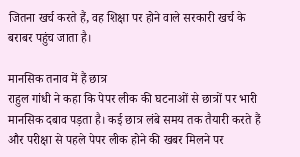जितना खर्च करते हैं, वह शिक्षा पर होने वाले सरकारी खर्च के बराबर पहुंच जाता है।

मानसिक तनाव में हैं छात्र
राहुल गांधी ने कहा कि पेपर लीक की घटनाओं से छात्रों पर भारी मानसिक दबाव पड़ता है। कई छात्र लंबे समय तक तैयारी करते हैं और परीक्षा से पहले पेपर लीक होने की खबर मिलने पर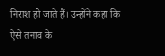निराश हो जाते हैं। उन्होंने कहा कि ऐसे तनाव के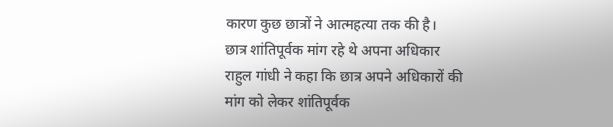कारण कुछ छात्रों ने आत्महत्या तक की है।
छात्र शांतिपूर्वक मांग रहे थे अपना अधिकार
राहुल गांधी ने कहा कि छात्र अपने अधिकारों की मांग को लेकर शांतिपूर्वक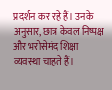प्रदर्शन कर रहे हैं। उनके अनुसार, छात्र केवल निष्पक्ष और भरोसेमंद शिक्षा व्यवस्था चाहते हैं।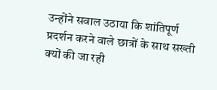उन्होंने सवाल उठाया कि शांतिपूर्ण प्रदर्शन करने वाले छात्रों के साथ सख्ती क्यों की जा रही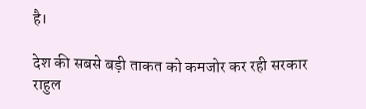है।

देश की सबसे बड़ी ताकत को कमजोर कर रही सरकार
राहुल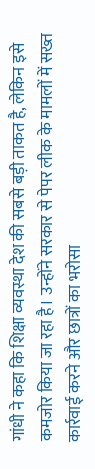गांधी ने कहा कि शिक्षा व्यवस्था देश की सबसे बड़ी ताकत है, लेकिन इसे कमजोर किया जा रहा है। उन्होंने सरकार से पेपर लीक के मामलों में सख्त कार्रवाई करने और छात्रों का भरोसा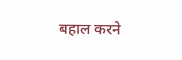बहाल करने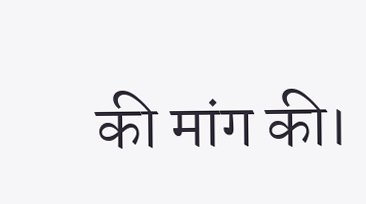की मांग की।